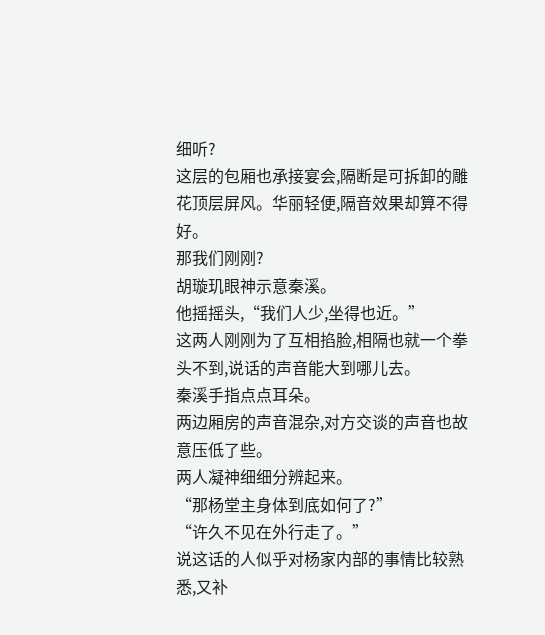细听?
这层的包厢也承接宴会,隔断是可拆卸的雕花顶层屏风。华丽轻便,隔音效果却算不得好。
那我们刚刚?
胡璇玑眼神示意秦溪。
他摇摇头,“我们人少,坐得也近。”
这两人刚刚为了互相掐脸,相隔也就一个拳头不到,说话的声音能大到哪儿去。
秦溪手指点点耳朵。
两边厢房的声音混杂,对方交谈的声音也故意压低了些。
两人凝神细细分辨起来。
“那杨堂主身体到底如何了?”
“许久不见在外行走了。”
说这话的人似乎对杨家内部的事情比较熟悉,又补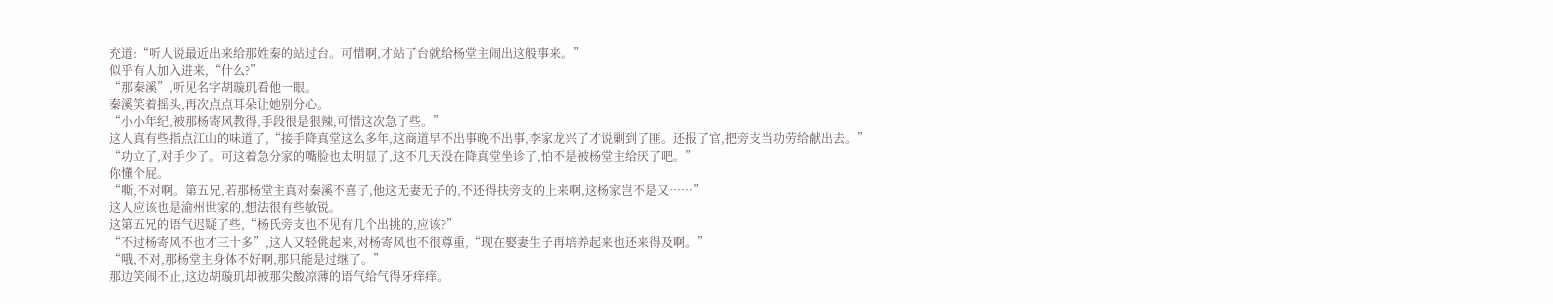充道:“听人说最近出来给那姓秦的站过台。可惜啊,才站了台就给杨堂主闹出这般事来。”
似乎有人加入进来,“什么?”
“那秦溪”,听见名字胡璇玑看他一眼。
秦溪笑着摇头,再次点点耳朵让她别分心。
“小小年纪,被那杨寄风教得,手段很是狠辣,可惜这次急了些。”
这人真有些指点江山的味道了,“接手降真堂这么多年,这商道早不出事晚不出事,李家龙兴了才说剿到了匪。还报了官,把旁支当功劳给献出去。”
“功立了,对手少了。可这着急分家的嘴脸也太明显了,这不几天没在降真堂坐诊了,怕不是被杨堂主给厌了吧。”
你懂个屁。
“嘶,不对啊。第五兄,若那杨堂主真对秦溪不喜了,他这无妻无子的,不还得扶旁支的上来啊,这杨家岂不是又……”
这人应该也是渝州世家的,想法很有些敏锐。
这第五兄的语气迟疑了些,“杨氏旁支也不见有几个出挑的,应该?”
“不过杨寄风不也才三十多”,这人又轻佻起来,对杨寄风也不很尊重,“现在娶妻生子再培养起来也还来得及啊。”
“哦,不对,那杨堂主身体不好啊,那只能是过继了。”
那边笑闹不止,这边胡璇玑却被那尖酸凉薄的语气给气得牙痒痒。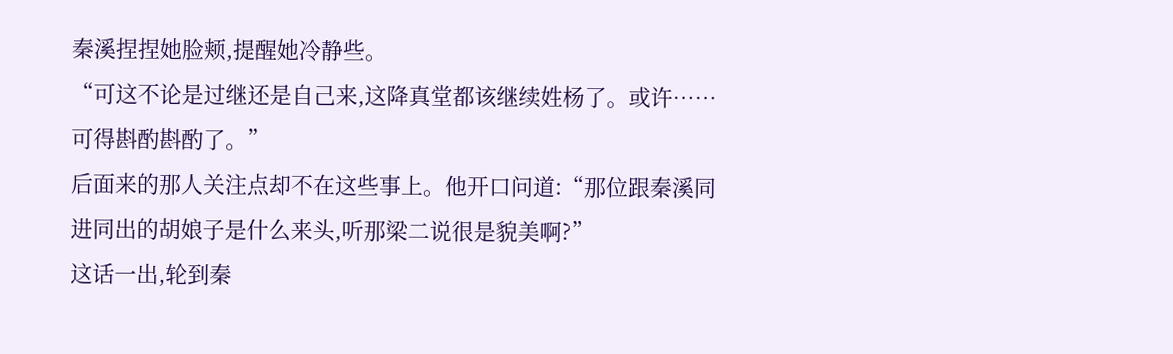秦溪捏捏她脸颊,提醒她冷静些。
“可这不论是过继还是自己来,这降真堂都该继续姓杨了。或许……可得斟酌斟酌了。”
后面来的那人关注点却不在这些事上。他开口问道:“那位跟秦溪同进同出的胡娘子是什么来头,听那梁二说很是貌美啊?”
这话一出,轮到秦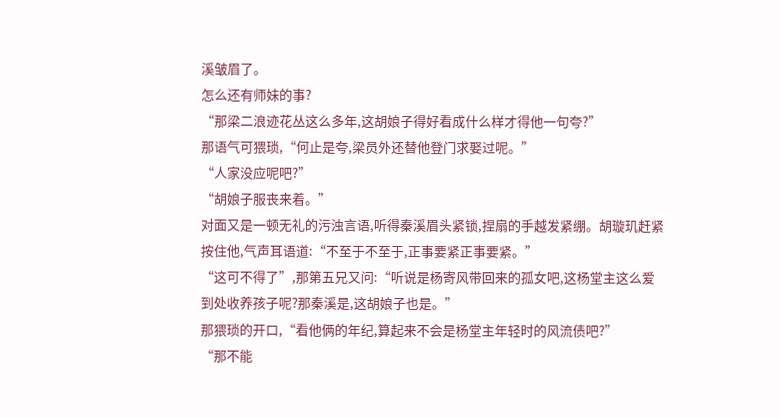溪皱眉了。
怎么还有师妹的事?
“那梁二浪迹花丛这么多年,这胡娘子得好看成什么样才得他一句夸?”
那语气可猥琐,“何止是夸,梁员外还替他登门求娶过呢。”
“人家没应呢吧?”
“胡娘子服丧来着。”
对面又是一顿无礼的污浊言语,听得秦溪眉头紧锁,捏扇的手越发紧绷。胡璇玑赶紧按住他,气声耳语道:“不至于不至于,正事要紧正事要紧。”
“这可不得了”,那第五兄又问:“听说是杨寄风带回来的孤女吧,这杨堂主这么爱到处收养孩子呢?那秦溪是,这胡娘子也是。”
那猥琐的开口,“看他俩的年纪,算起来不会是杨堂主年轻时的风流债吧?”
“那不能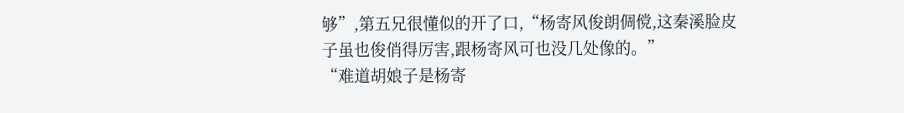够”,第五兄很懂似的开了口,“杨寄风俊朗倜傥,这秦溪脸皮子虽也俊俏得厉害,跟杨寄风可也没几处像的。”
“难道胡娘子是杨寄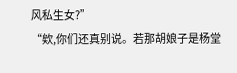风私生女?”
“欸,你们还真别说。若那胡娘子是杨堂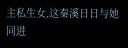主私生女,这秦溪日日与她同进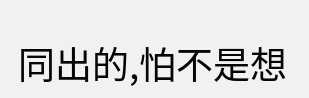同出的,怕不是想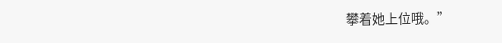攀着她上位哦。”